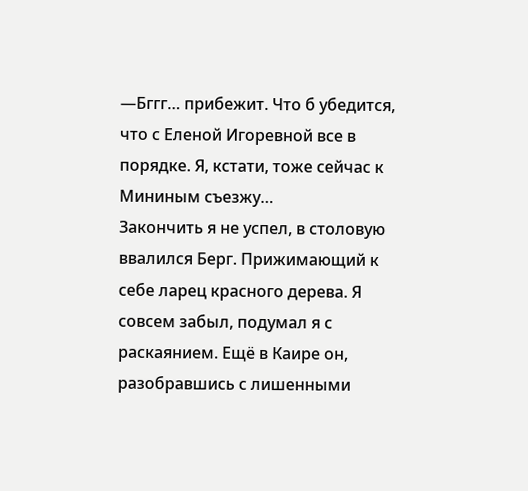—Бггг… прибежит. Что б убедится, что с Еленой Игоревной все в порядке. Я, кстати, тоже сейчас к Мининым съезжу…
Закончить я не успел, в столовую ввалился Берг. Прижимающий к себе ларец красного дерева. Я совсем забыл, подумал я с раскаянием. Ещё в Каире он, разобравшись с лишенными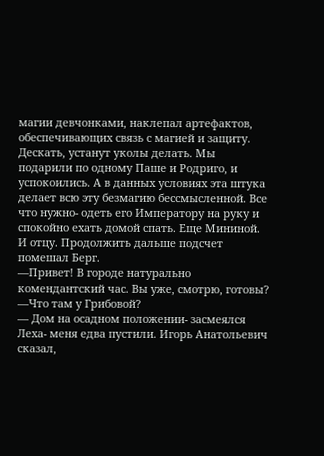магии девчонками, наклепал артефактов, обеспечивающих связь с магией и защиту. Дескать, устанут уколы делать. Мы подарили по одному Паше и Родриго, и успокоились. А в данных условиях эта штука делает всю эту безмагию бессмысленной. Все что нужно- одеть его Императору на руку и спокойно ехать домой спать. Еще Мининой. И отцу. Продолжить дальше подсчет помешал Берг.
—Привет! В городе натурально комендантский час. Вы уже, смотрю, готовы?
—Что там у Грибовой?
— Дом на осадном положении- засмеялся Леха- меня едва пустили. Игорь Анатольевич сказал,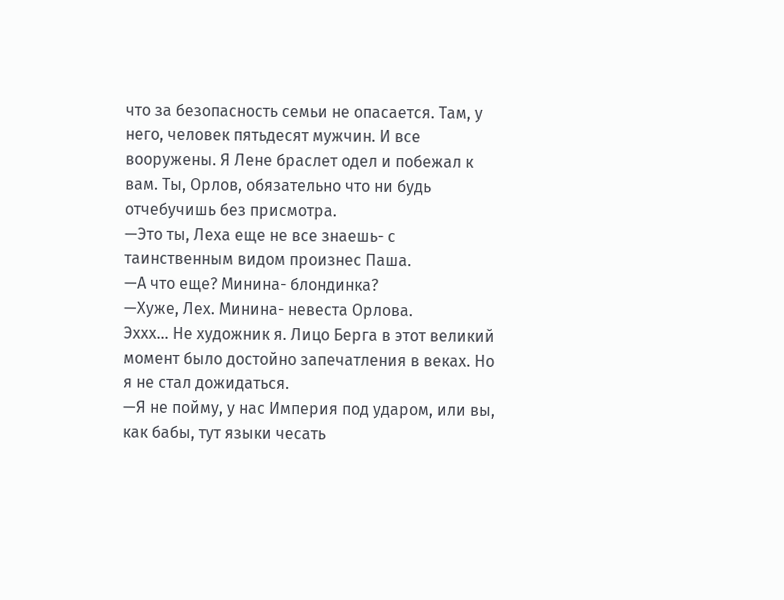что за безопасность семьи не опасается. Там, у него, человек пятьдесят мужчин. И все вооружены. Я Лене браслет одел и побежал к вам. Ты, Орлов, обязательно что ни будь отчебучишь без присмотра.
—Это ты, Леха еще не все знаешь- с таинственным видом произнес Паша.
—А что еще? Минина- блондинка?
—Хуже, Лех. Минина- невеста Орлова.
Эххх… Не художник я. Лицо Берга в этот великий момент было достойно запечатления в веках. Но я не стал дожидаться.
—Я не пойму, у нас Империя под ударом, или вы, как бабы, тут языки чесать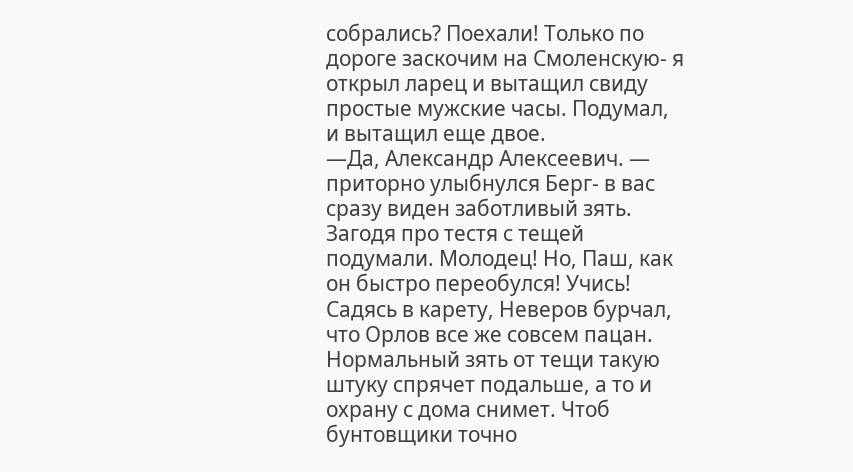собрались? Поехали! Только по дороге заскочим на Смоленскую- я открыл ларец и вытащил свиду простые мужские часы. Подумал, и вытащил еще двое.
—Да, Александр Алексеевич. — приторно улыбнулся Берг- в вас сразу виден заботливый зять. Загодя про тестя с тещей подумали. Молодец! Но, Паш, как он быстро переобулся! Учись!
Садясь в карету, Неверов бурчал, что Орлов все же совсем пацан. Нормальный зять от тещи такую штуку спрячет подальше, а то и охрану с дома снимет. Чтоб бунтовщики точно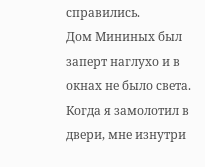справились.
Дом Мининых был заперт наглухо и в окнах не было света. Когда я замолотил в двери, мне изнутри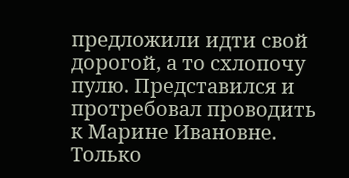предложили идти свой дорогой, а то схлопочу пулю. Представился и протребовал проводить к Марине Ивановне. Только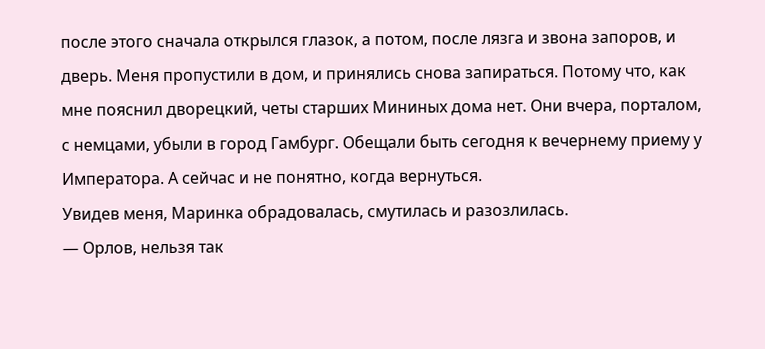после этого сначала открылся глазок, а потом, после лязга и звона запоров, и дверь. Меня пропустили в дом, и принялись снова запираться. Потому что, как мне пояснил дворецкий, четы старших Мининых дома нет. Они вчера, порталом, с немцами, убыли в город Гамбург. Обещали быть сегодня к вечернему приему у Императора. А сейчас и не понятно, когда вернуться.
Увидев меня, Маринка обрадовалась, смутилась и разозлилась.
— Орлов, нельзя так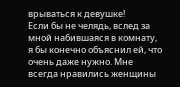врываться к девушке!
Если бы не челядь, вслед за мной набившаяся в комнату, я бы конечно объяснил ей, что очень даже нужно. Мне всегда нравились женщины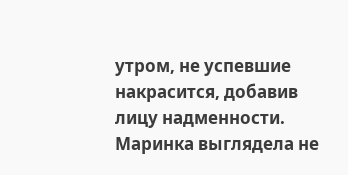утром, не успевшие накрасится, добавив лицу надменности.
Маринка выглядела не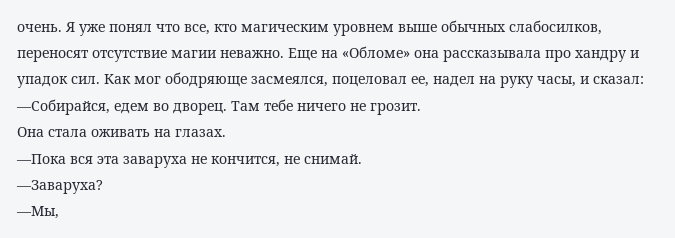очень. Я уже понял что все, кто магическим уровнем выше обычных слабосилков, переносят отсутствие магии неважно. Еще на «Обломе» она рассказывала про хандру и упадок сил. Как мог ободряюще засмеялся, поцеловал ее, надел на руку часы, и сказал:
—Собирайся, едем во дворец. Там тебе ничего не грозит.
Она стала оживать на глазах.
—Пока вся эта заваруха не кончится, не снимай.
—Заваруха?
—Мы,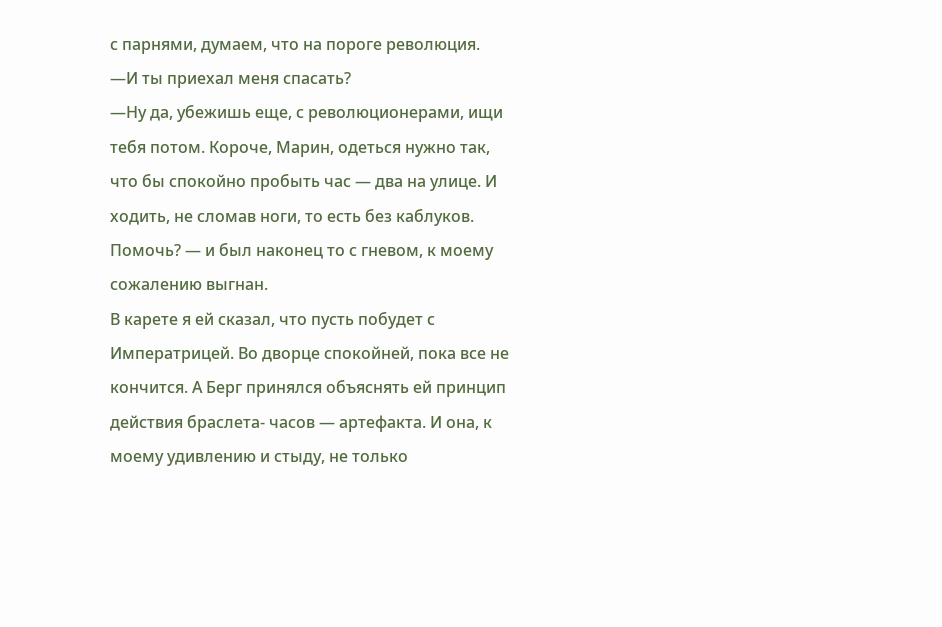с парнями, думаем, что на пороге революция.
—И ты приехал меня спасать?
—Ну да, убежишь еще, с революционерами, ищи тебя потом. Короче, Марин, одеться нужно так, что бы спокойно пробыть час — два на улице. И ходить, не сломав ноги, то есть без каблуков. Помочь? — и был наконец то с гневом, к моему сожалению выгнан.
В карете я ей сказал, что пусть побудет с Императрицей. Во дворце спокойней, пока все не кончится. А Берг принялся объяснять ей принцип действия браслета- часов — артефакта. И она, к моему удивлению и стыду, не только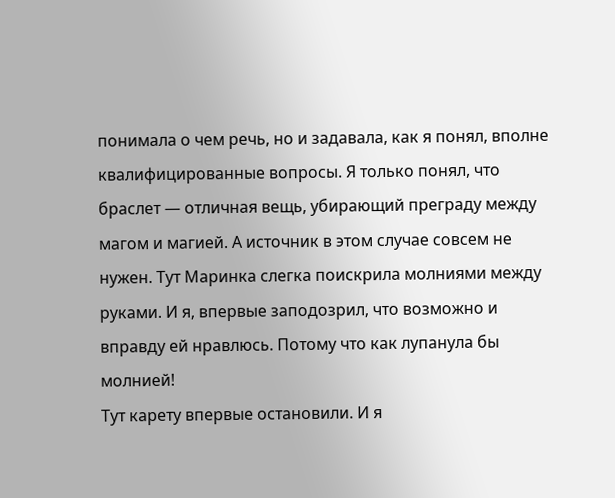понимала о чем речь, но и задавала, как я понял, вполне квалифицированные вопросы. Я только понял, что браслет — отличная вещь, убирающий преграду между магом и магией. А источник в этом случае совсем не нужен. Тут Маринка слегка поискрила молниями между руками. И я, впервые заподозрил, что возможно и вправду ей нравлюсь. Потому что как лупанула бы молнией!
Тут карету впервые остановили. И я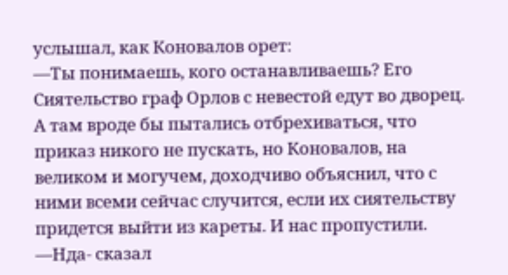услышал, как Коновалов орет:
—Ты понимаешь, кого останавливаешь? Его Сиятельство граф Орлов с невестой едут во дворец.
А там вроде бы пытались отбрехиваться, что приказ никого не пускать, но Коновалов, на великом и могучем, доходчиво объяснил, что с ними всеми сейчас случится, если их сиятельству придется выйти из кареты. И нас пропустили.
—Нда- сказал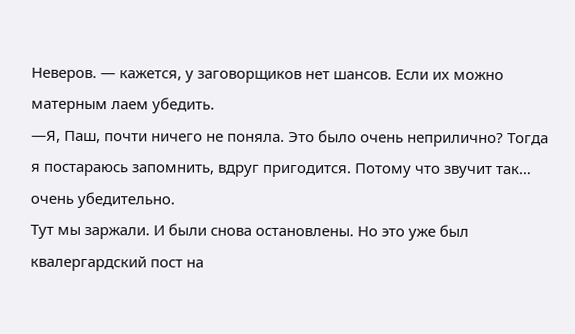Неверов. — кажется, у заговорщиков нет шансов. Если их можно матерным лаем убедить.
—Я, Паш, почти ничего не поняла. Это было очень неприлично? Тогда я постараюсь запомнить, вдруг пригодится. Потому что звучит так… очень убедительно.
Тут мы заржали. И были снова остановлены. Но это уже был квалергардский пост на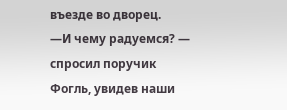въезде во дворец.
—И чему радуемся? — спросил поручик Фогль, увидев наши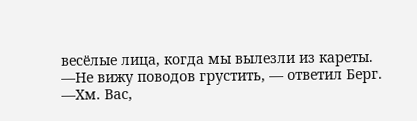весёлые лица, когда мы вылезли из кареты.
—Не вижу поводов грустить, — ответил Берг.
—Хм. Вас,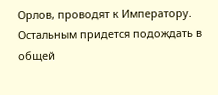Орлов, проводят к Императору. Остальным придется подождать в общей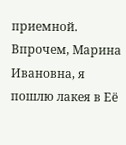приемной. Впрочем, Марина Ивановна, я пошлю лакея в Её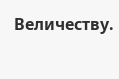Величеству.